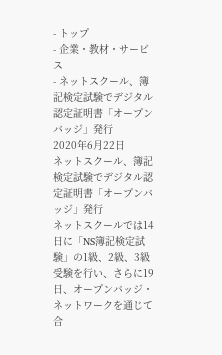- トップ
- 企業・教材・サービス
- ネットスクール、簿記検定試験でデジタル認定証明書「オープンバッジ」発行
2020年6月22日
ネットスクール、簿記検定試験でデジタル認定証明書「オープンバッジ」発行
ネットスクールでは14日に「NS簿記検定試験」の1級、2級、3級受験を行い、さらに19日、オープンバッジ・ネットワークを通じて合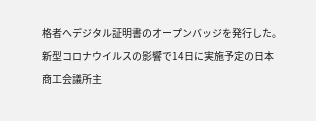格者へデジタル証明書のオープンバッジを発行した。
新型コロナウイルスの影響で14日に実施予定の日本商工会議所主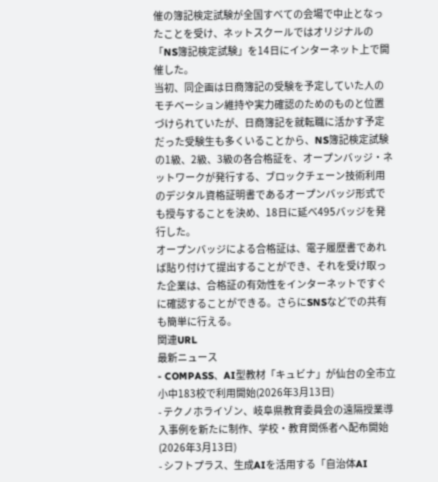催の簿記検定試験が全国すべての会場で中止となったことを受け、ネットスクールではオリジナルの「NS簿記検定試験」を14日にインターネット上で開催した。
当初、同企画は日商簿記の受験を予定していた人のモチベーション維持や実力確認のためのものと位置づけられていたが、日商簿記を就転職に活かす予定だった受験生も多くいることから、NS簿記検定試験の1級、2級、3級の各合格証を、オープンバッジ・ネットワークが発行する、ブロックチェーン技術利用のデジタル資格証明書であるオープンバッジ形式でも授与することを決め、18日に延べ495バッジを発行した。
オープンバッジによる合格証は、電子履歴書であれば貼り付けて提出することができ、それを受け取った企業は、合格証の有効性をインターネットですぐに確認することができる。さらにSNSなどでの共有も簡単に行える。
関連URL
最新ニュース
- COMPASS、AI型教材「キュビナ」が仙台の全市立小中183校で利用開始(2026年3月13日)
- テクノホライゾン、岐阜県教育委員会の遠隔授業導入事例を新たに制作、学校・教育関係者へ配布開始(2026年3月13日)
- シフトプラス、生成AIを活用する「自治体AI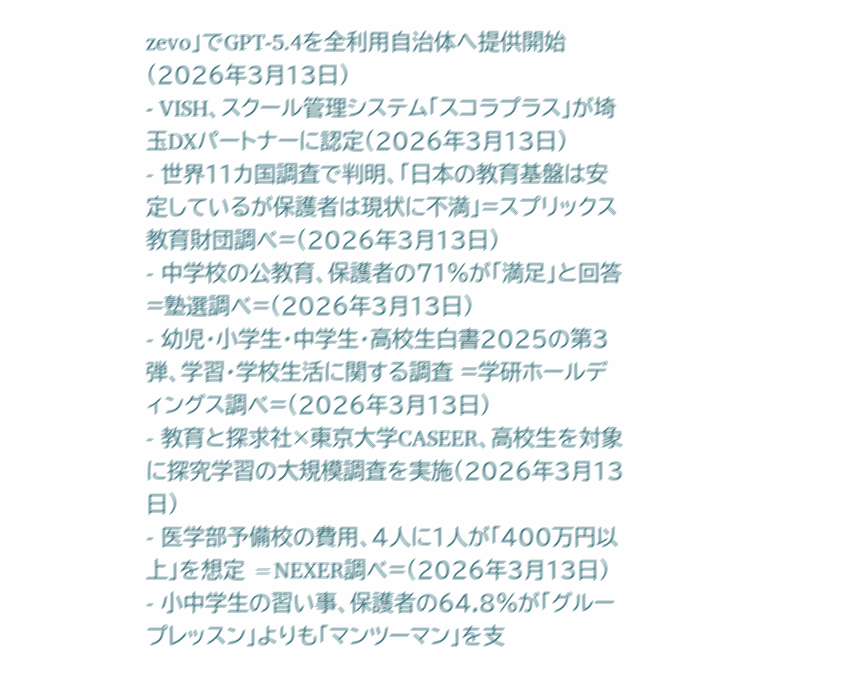zevo」でGPT-5.4を全利用自治体へ提供開始(2026年3月13日)
- VISH、スクール管理システム「スコラプラス」が埼玉DXパートナーに認定(2026年3月13日)
- 世界11カ国調査で判明、「日本の教育基盤は安定しているが保護者は現状に不満」=スプリックス教育財団調べ=(2026年3月13日)
- 中学校の公教育、保護者の71%が「満足」と回答 =塾選調べ=(2026年3月13日)
- 幼児・小学生・中学生・高校生白書2025の第3弾、学習・学校生活に関する調査 =学研ホールディングス調べ=(2026年3月13日)
- 教育と探求社×東京大学CASEER、高校生を対象に探究学習の大規模調査を実施(2026年3月13日)
- 医学部予備校の費用、4人に1人が「400万円以上」を想定 =NEXER調べ=(2026年3月13日)
- 小中学生の習い事、保護者の64.8%が「グループレッスン」よりも「マンツーマン」を支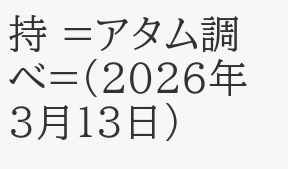持 =アタム調べ=(2026年3月13日)